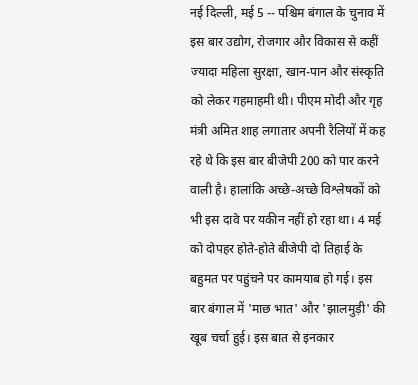नई दिल्ली, मई 5 -- पश्चिम बंगाल के चुनाव में इस बार उद्योग, रोजगार और विकास से कहीं ज्यादा महिला सुरक्षा, खान-पान और संस्कृति को लेकर गहमाहमी थी। पीएम मोदी और गृह मंत्री अमित शाह लगातार अपनी रैलियों में कह रहे थे कि इस बार बीजेपी 200 को पार करने वाली है। हालांकि अच्छे-अच्छे विश्लेषकों को भी इस दावे पर यकीन नहीं हो रहा था। 4 मई को दोपहर होते-होते बीजेपी दो तिहाई के बहुमत पर पहुंचने पर कामयाब हो गई। इस बार बंगाल में 'माछ भात' और 'झालमुड़ी' की खूब चर्चा हुई। इस बात से इनकार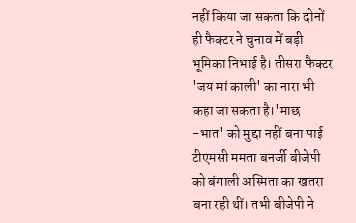नहीं किया जा सकता कि दोनों ही फैक्टर ने चुनाव में बड़ी भूमिका निभाई है। तीसरा फैक्टर 'जय मां काली' का नारा भी कहा जा सकता है।'माछ -भात' को मुद्दा नहीं बना पाई टीएमसी ममता बनर्जी बीजेपी को बंगाली अस्मिता का खतरा बना रही थीं। तभी बीजेपी ने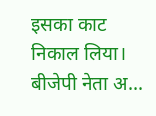इसका काट निकाल लिया। बीजेपी नेता अ...